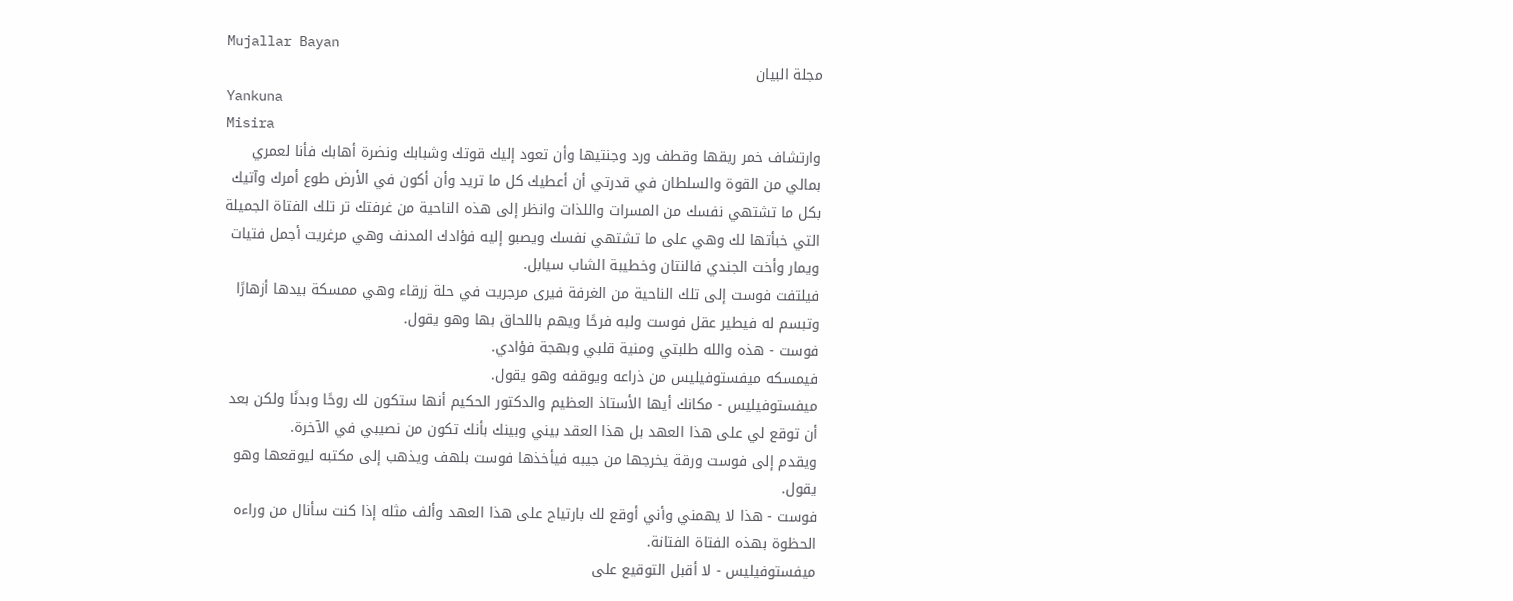Mujallar Bayan
مجلة البيان
Yankuna
Misira
وارتشاف خمر ريقها وقطف ورد وجنتيها وأن تعود إليك قوتك وشبابك ونضرة أهابك فأنا لعمري بمالي من القوة والسلطان في قدرتي أن أعطيك كل ما تريد وأن أكون في الأرض طوع أمرك وآتيك بكل ما تشتهي نفسك من المسرات واللذات وانظر إلى هذه الناحية من غرفتك تر تلك الفتاة الجميلة التي خبأتها لك وهي على ما تشتهي نفسك ويصبو إليه فؤادك المدنف وهي مرغريت أجمل فتيات ويمار وأخت الجندي فالنتان وخطيبة الشاب سيابل.
فيلتفت فوست إلى تلك الناحية من الغرفة فيرى مرجريت في حلة زرقاء وهي ممسكة بيدها أزهارًا وتبسم له فيطير عقل فوست ولبه فرحًا ويهم باللحاق بها وهو يقول.
فوست - هذه والله طلبتي ومنية قلبي وبهجة فؤادي.
فيمسكه ميفستوفيليس من ذراعه ويوقفه وهو يقول.
ميفستوفيليس - مكانك أيها الأستاذ العظيم والدكتور الحكيم أنها ستكون لك روحًا وبدنًا ولكن بعد أن توقع لي على هذا العهد بل هذا العقد بيني وبينك بأنك تكون من نصيبي في الآخرة.
ويقدم إلى فوست ورقة يخرجها من جيبه فيأخذها فوست بلهف ويذهب إلى مكتبه ليوقعها وهو يقول.
فوست - هذا لا يهمني وأني أوقع لك بارتياح على هذا العهد وألف مثله إذا كنت سأنال من وراءه الحظوة بهذه الفتاة الفتانة.
ميفستوفيليس - لا أقبل التوقيع على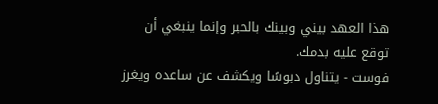هذا العهد بيني وبينك بالحبر وإنما ينبغي أن توقع عليه بدمك.
فوست - يتناول دبوسًا ويكشف عن ساعده ويغرز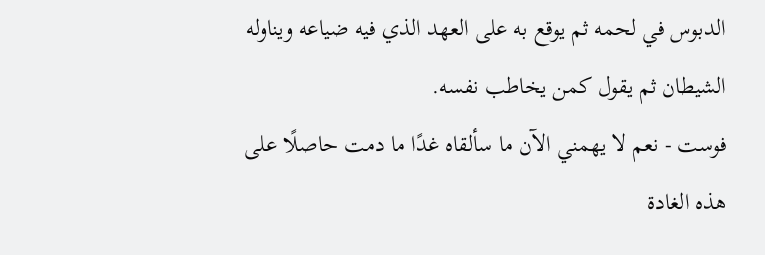الدبوس في لحمه ثم يوقع به على العهد الذي فيه ضياعه ويناوله الشيطان ثم يقول كمن يخاطب نفسه.
فوست - نعم لا يهمني الآن ما سألقاه غدًا ما دمت حاصلًا على هذه الغادة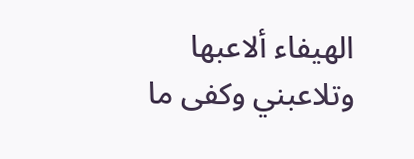الهيفاء ألاعبها وتلاعبني وكفى ما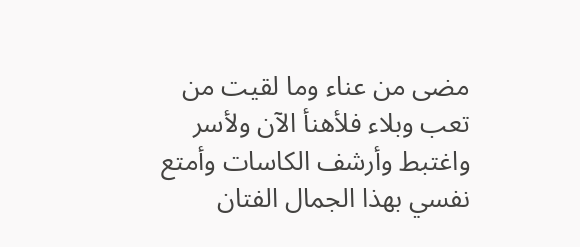مضى من عناء وما لقيت من تعب وبلاء فلأهنأ الآن ولأسر واغتبط وأرشف الكاسات وأمتع نفسي بهذا الجمال الفتان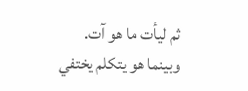ثم ليأت ما هو آت.
وبينما هو يتكلم يختفي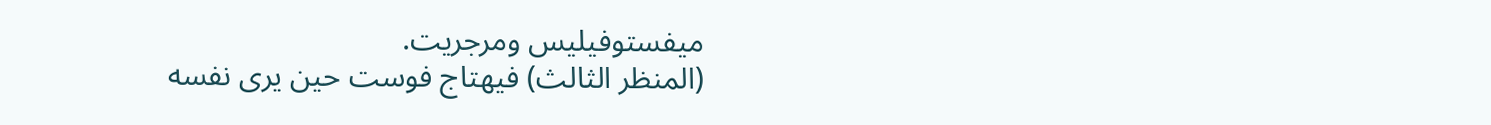ميفستوفيليس ومرجريت.
(المنظر الثالث) فيهتاج فوست حين يرى نفسه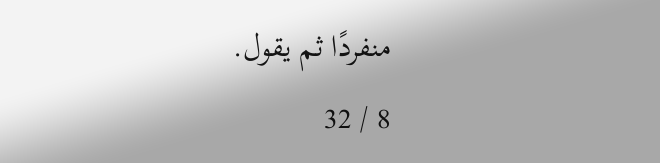منفردًا ثم يقول.
8 / 32